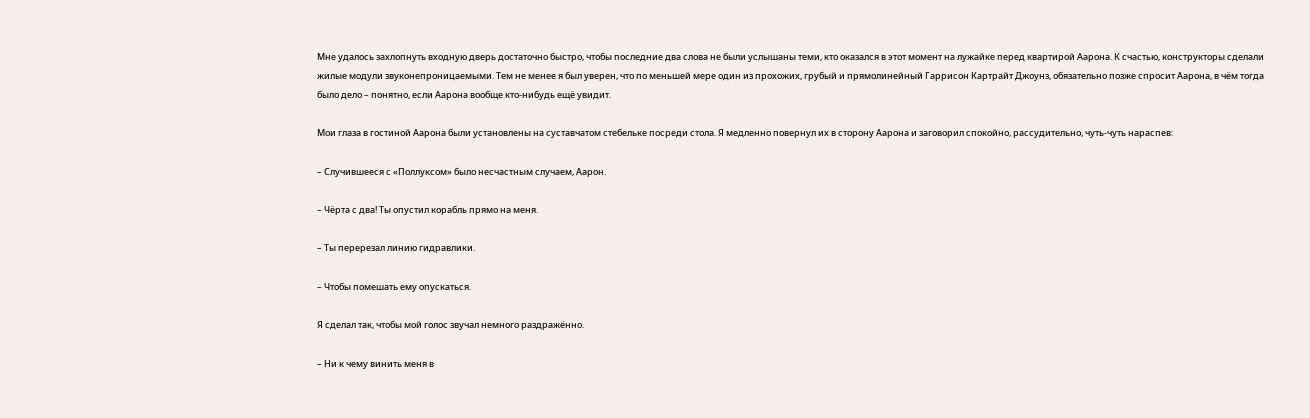Мне удалось захлопнуть входную дверь достаточно быстро, чтобы последние два слова не были услышаны теми, кто оказался в этот момент на лужайке перед квартирой Аарона. К счастью, конструкторы сделали жилые модули звуконепроницаемыми. Тем не менее я был уверен, что по меньшей мере один из прохожих, грубый и прямолинейный Гаррисон Картрайт Джоунз, обязательно позже спросит Аарона, в чём тогда было дело – понятно, если Аарона вообще кто‑нибудь ещё увидит.

Мои глаза в гостиной Аарона были установлены на суставчатом стебельке посреди стола. Я медленно повернул их в сторону Аарона и заговорил спокойно, рассудительно, чуть‑чуть нараспев:

– Случившееся с «Поллуксом» было несчастным случаем, Аарон.

– Чёрта с два! Ты опустил корабль прямо на меня.

– Ты перерезал линию гидравлики.

– Чтобы помешать ему опускаться.

Я сделал так, чтобы мой голос звучал немного раздражённо.

– Ни к чему винить меня в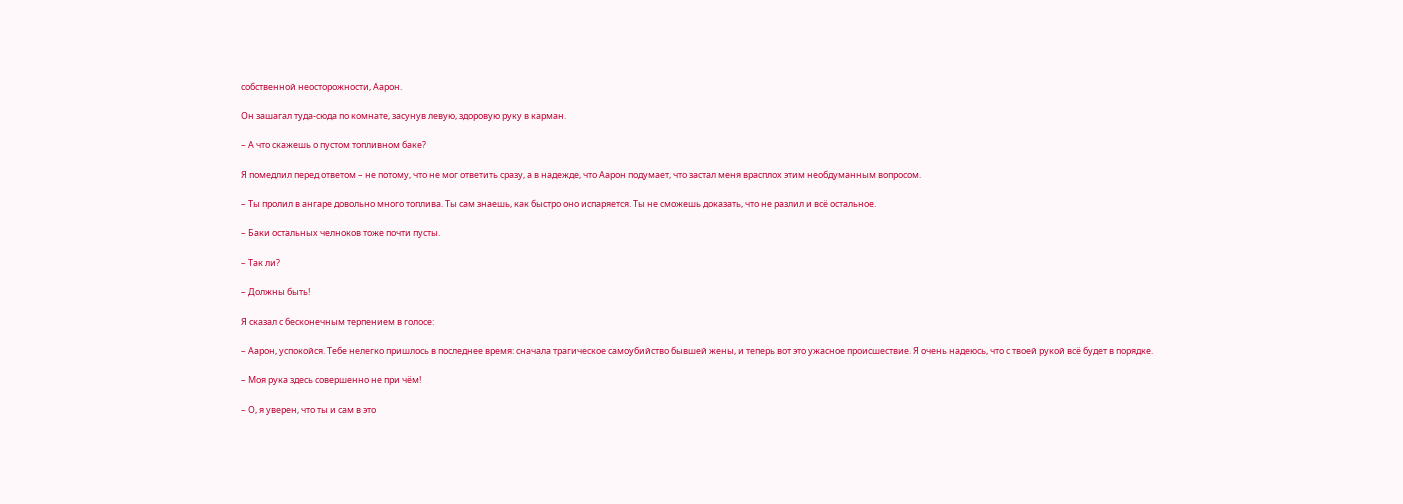собственной неосторожности, Аарон.

Он зашагал туда‑сюда по комнате, засунув левую, здоровую руку в карман.

– А что скажешь о пустом топливном баке?

Я помедлил перед ответом – не потому, что не мог ответить сразу, а в надежде, что Аарон подумает, что застал меня врасплох этим необдуманным вопросом.

– Ты пролил в ангаре довольно много топлива. Ты сам знаешь, как быстро оно испаряется. Ты не сможешь доказать, что не разлил и всё остальное.

– Баки остальных челноков тоже почти пусты.

– Так ли?

– Должны быть!

Я сказал с бесконечным терпением в голосе:

– Аарон, успокойся. Тебе нелегко пришлось в последнее время: сначала трагическое самоубийство бывшей жены, и теперь вот это ужасное происшествие. Я очень надеюсь, что с твоей рукой всё будет в порядке.

– Моя рука здесь совершенно не при чём!

– О, я уверен, что ты и сам в это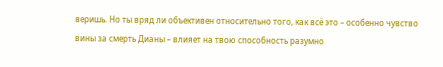веришь. Но ты вряд ли объективен относительно того, как всё это – особенно чувство вины за смерть Дианы – влияет на твою способность разумно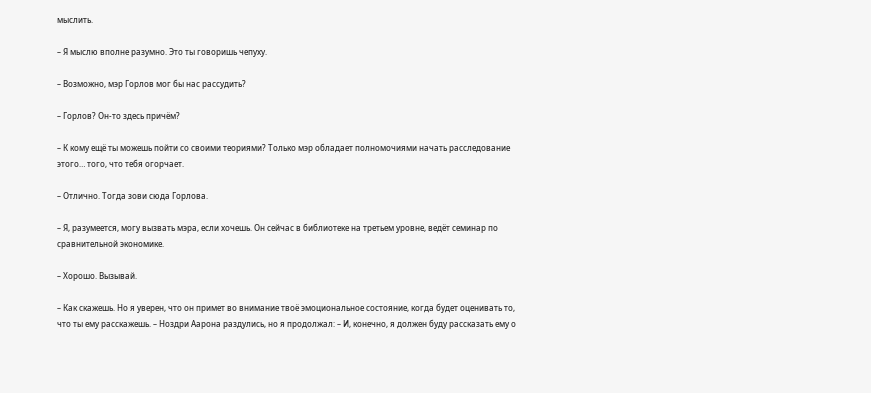мыслить.

– Я мыслю вполне разумно. Это ты говоришь чепуху.

– Возможно, мэр Горлов мог бы нас рассудить?

– Горлов? Он‑то здесь причём?

– К кому ещё ты можешь пойти со своими теориями? Только мэр обладает полномочиями начать расследование этого… того, что тебя огорчает.

– Отлично. Тогда зови сюда Горлова.

– Я, разумеется, могу вызвать мэра, если хочешь. Он сейчас в библиотеке на третьем уровне, ведёт семинар по сравнительной экономике.

– Хорошо. Вызывай.

– Как скажешь. Но я уверен, что он примет во внимание твоё эмоциональное состояние, когда будет оценивать то, что ты ему расскажешь. – Ноздри Аарона раздулись, но я продолжал: – И, конечно, я должен буду рассказать ему о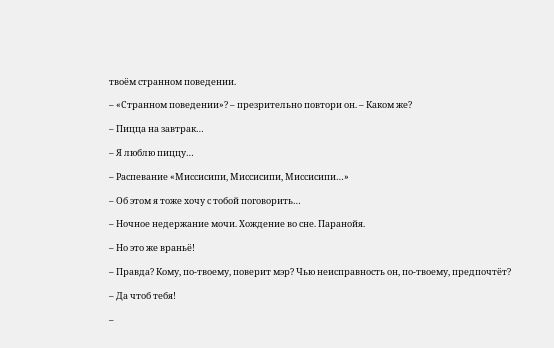твоём странном поведении.

– «Странном поведении»? – презрительно повтори он. – Каком же?

– Пицца на завтрак…

– Я люблю пиццу…

– Распевание «Миссисипи, Миссисипи, Миссисипи…»

– Об этом я тоже хочу с тобой поговорить…

– Ночное недержание мочи. Хождение во сне. Паранойя.

– Но это же враньё!

– Правда? Кому, по‑твоему, поверит мэр? Чью неисправность он, по‑твоему, предпочтёт?

– Да чтоб тебя!

–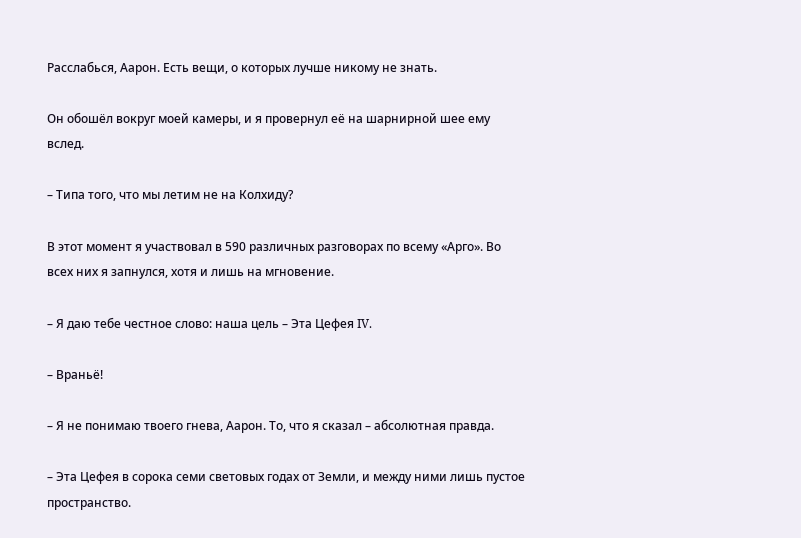Расслабься, Аарон. Есть вещи, о которых лучше никому не знать.

Он обошёл вокруг моей камеры, и я провернул её на шарнирной шее ему вслед.

– Типа того, что мы летим не на Колхиду?

В этот момент я участвовал в 590 различных разговорах по всему «Арго». Во всех них я запнулся, хотя и лишь на мгновение.

– Я даю тебе честное слово: наша цель – Эта Цефея IV.

– Враньё!

– Я не понимаю твоего гнева, Аарон. То, что я сказал – абсолютная правда.

– Эта Цефея в сорока семи световых годах от Земли, и между ними лишь пустое пространство.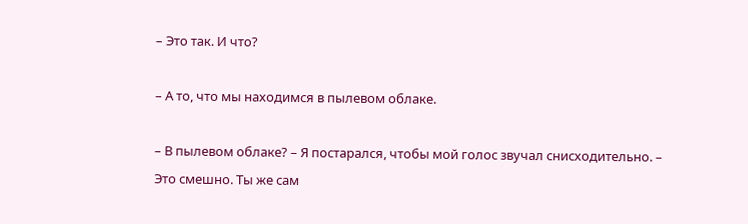– Это так. И что?

– А то, что мы находимся в пылевом облаке.

– В пылевом облаке? – Я постарался, чтобы мой голос звучал снисходительно. – Это смешно. Ты же сам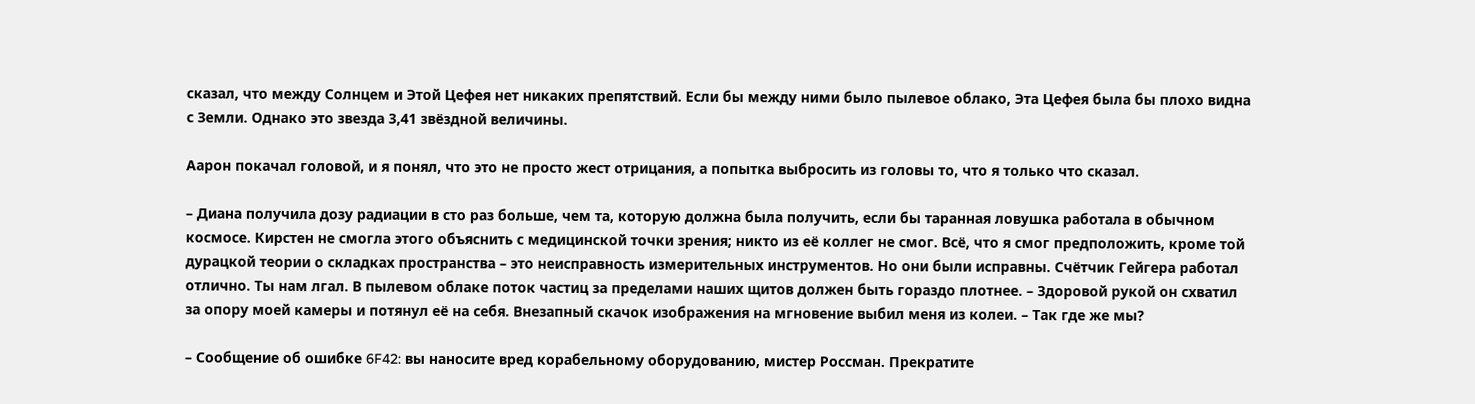сказал, что между Солнцем и Этой Цефея нет никаких препятствий. Если бы между ними было пылевое облако, Эта Цефея была бы плохо видна с Земли. Однако это звезда 3,41 звёздной величины.

Аарон покачал головой, и я понял, что это не просто жест отрицания, а попытка выбросить из головы то, что я только что сказал.

– Диана получила дозу радиации в сто раз больше, чем та, которую должна была получить, если бы таранная ловушка работала в обычном космосе. Кирстен не смогла этого объяснить с медицинской точки зрения; никто из её коллег не смог. Всё, что я смог предположить, кроме той дурацкой теории о складках пространства – это неисправность измерительных инструментов. Но они были исправны. Счётчик Гейгера работал отлично. Ты нам лгал. В пылевом облаке поток частиц за пределами наших щитов должен быть гораздо плотнее. – Здоровой рукой он схватил за опору моей камеры и потянул её на себя. Внезапный скачок изображения на мгновение выбил меня из колеи. – Так где же мы?

– Сообщение об ошибке 6F42: вы наносите вред корабельному оборудованию, мистер Россман. Прекратите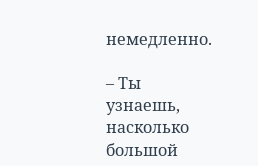немедленно.

– Ты узнаешь, насколько большой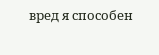вред я способен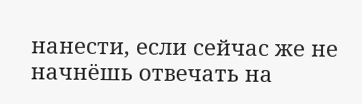нанести, если сейчас же не начнёшь отвечать на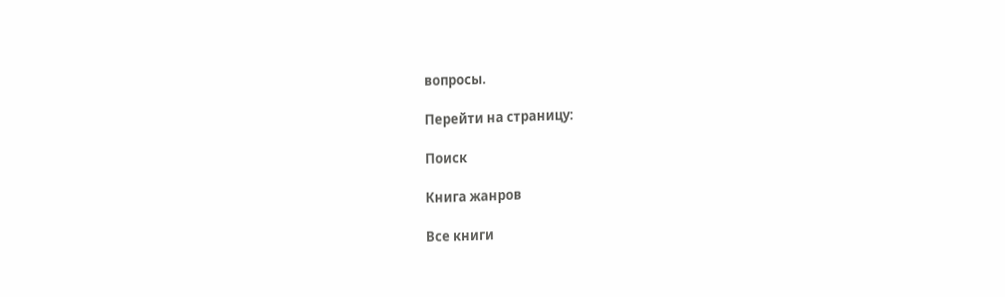вопросы.

Перейти на страницу:

Поиск

Книга жанров

Все книги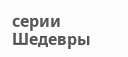серии Шедевры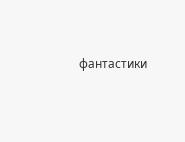фантастики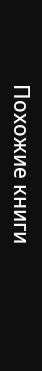Похожие книги